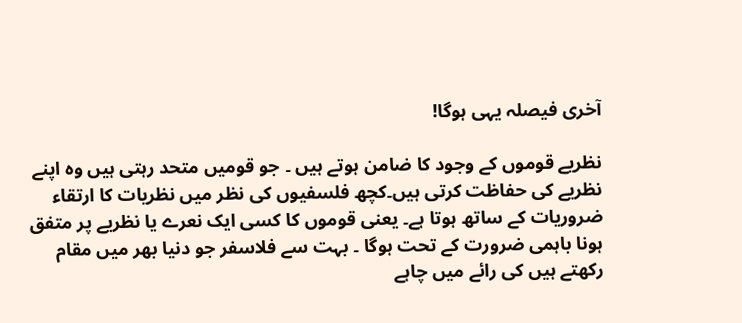آخری فیصلہ یہی ہوگا!

نظریے قوموں کے وجود کا ضامن ہوتے ہیں ۔ جو قومیں متحد رہتی ہیں وہ اپنے نظریے کی حفاظت کرتی ہیں۔کچھ فلسفیوں کی نظر میں نظریات کا ارتقاء ضروریات کے ساتھ ہوتا ہے۔ یعنی قوموں کا کسی ایک نعرے یا نظریے پر متفق ہونا باہمی ضرورت کے تحت ہوگا ۔ بہت سے فلاسفر جو دنیا بھر میں مقام رکھتے ہیں کی رائے میں چاہے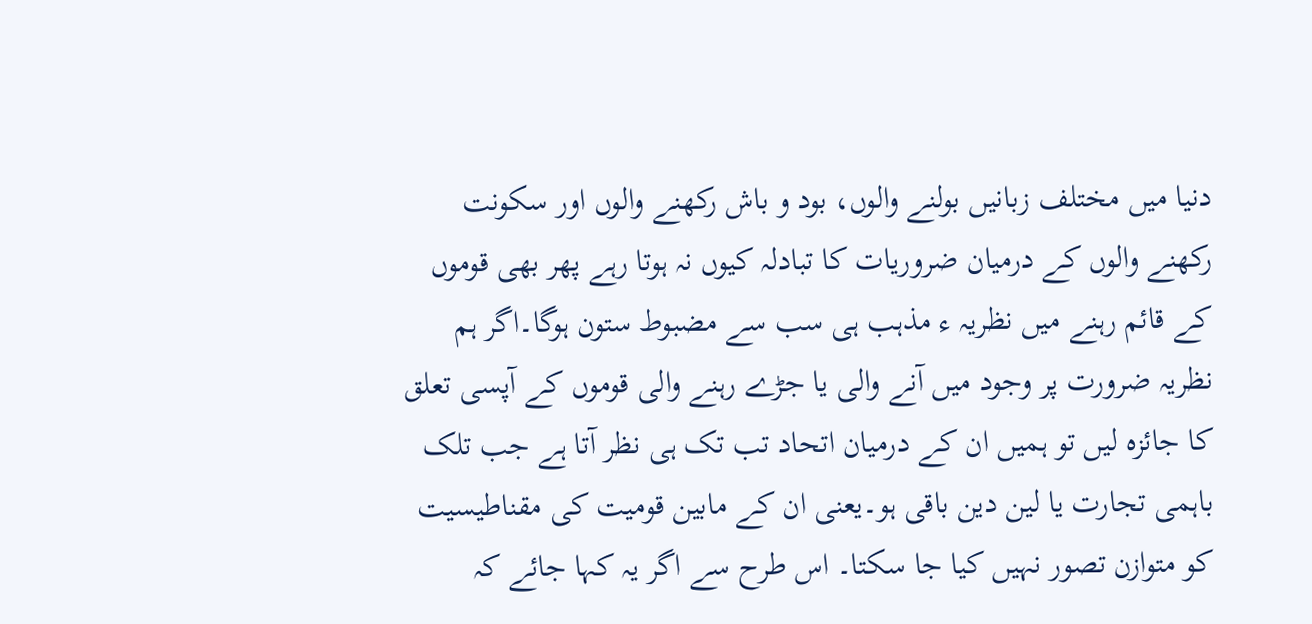دنیا میں مختلف زبانیں بولنے والوں، بود و باش رکھنے والوں اور سکونت رکھنے والوں کے درمیان ضروریات کا تبادلہ کیوں نہ ہوتا رہے پھر بھی قوموں کے قائم رہنے میں نظریہ ء مذہب ہی سب سے مضبوط ستون ہوگا۔اگر ہم نظریہ ضرورت پر وجود میں آنے والی یا جڑے رہنے والی قوموں کے آپسی تعلق کا جائزہ لیں تو ہمیں ان کے درمیان اتحاد تب تک ہی نظر آتا ہے جب تلک باہمی تجارت یا لین دین باقی ہو۔یعنی ان کے مابین قومیت کی مقناطیسیت کو متوازن تصور نہیں کیا جا سکتا۔ اس طرح سے اگر یہ کہا جائے کہ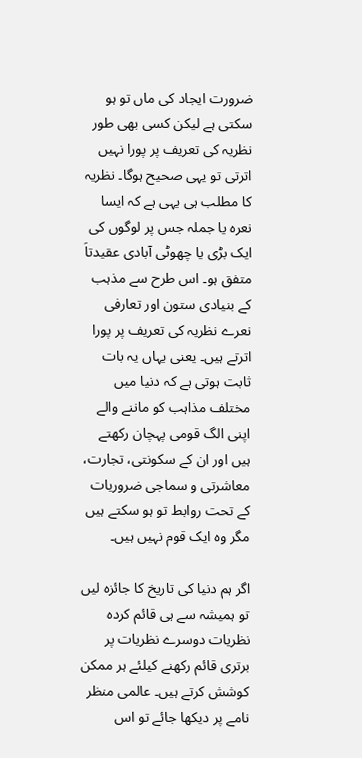ضرورت ایجاد کی ماں تو ہو سکتی ہے لیکن کسی بھی طور نظریہ کی تعریف پر پورا نہیں اترتی تو یہی صحیح ہوگا۔ نظریہ کا مطلب ہی یہی ہے کہ ایسا نعرہ یا جملہ جس پر لوگوں کی ایک بڑی یا چھوٹی آبادی عقیدتاَ متفق ہو۔ اس طرح سے مذہب کے بنیادی ستون اور تعارفی نعرے نظریہ کی تعریف پر پورا اترتے ہیں۔ یعنی یہاں یہ بات ثابت ہوتی ہے کہ دنیا میں مختلف مذاہب کو ماننے والے اپنی الگ قومی پہچان رکھتے ہیں اور ان کے سکونتی، تجارت، معاشرتی و سماجی ضروریات کے تحت روابط تو ہو سکتے ہیں مگر وہ ایک قوم نہیں ہیں۔

اگر ہم دنیا کی تاریخ کا جائزہ لیں تو ہمیشہ سے ہی قائم کردہ نظریات دوسرے نظریات پر برتری قائم رکھنے کیلئے ہر ممکن کوشش کرتے ہیں۔ عالمی منظر نامے پر دیکھا جائے تو اس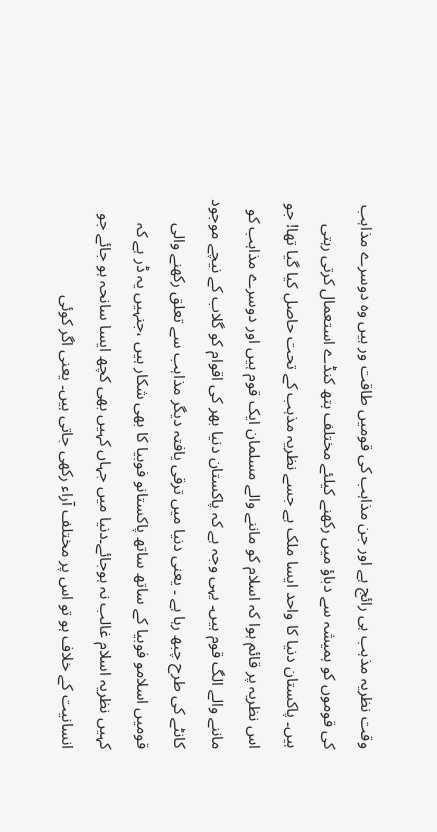وقت نظریہ مذہب ہی رائج ہے اور جن مذاہب کی قومیں طاقت ور ہیں وہ دوسرے مذاہب کی قوموں کو ہمیشہ سے دباؤ میں رکھنے کیلئے مختلف ہتھ کنڈے استعمال کرتی رہتی ہیں۔ پاکستان دنیا کا واحد ایسا ملک ہے جسے نظریہ مذہب کے تحت حاصل کیا گیا تھا! جو اس نظریہ پر قائم ہوا کہ اسلام کو ماننے والے مسلمان ایک قوم ہیں اور دوسرے مذاہب کو ماننے والے الگ قوم ہیں۔ یہی وجہ ہے کہ پاکستان دنیا بھر کی اقوام کو گلاب کے نیچے موجود کانٹے کی طرح چبھ رہا ہے ۔ یعنی دنیا میں ترقی یافتہ دیگر مذاہب سے تعلق رکھنے والی قومیں اسلامو فوبیا کے ساتھ ساتھ پاکستانو فوبیا کا بھی شکار ہیں ،جنہیں یہ ڈر ہے کہ کہیں نظریہ اسلام غالب نہ ہوجائے۔دنیا میں جہاں کہیں بھی کچھ ایسا سانحہ ہو جائے جو انسانیت کے خلاف ہو تو اس پر مختلف آراء رکھی جاتی ہیں۔ یعنی اگر کوئی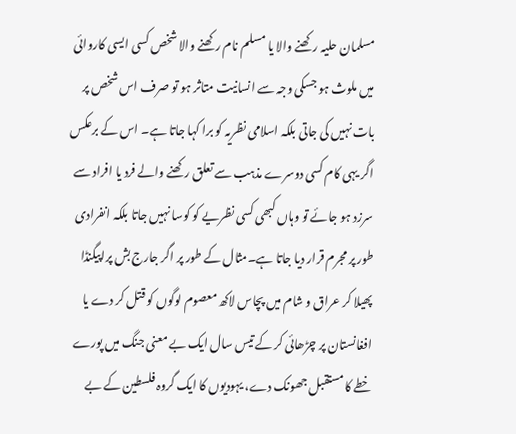مسلمان حلیہ رکھنے والا یا مسلم نام رکھنے والا شخص کسی ایسی کاروائی میں ملوث ہو جسکی وجہ سے انسانیت متاثر ہو تو صرف اس شخص پر بات نہیں کی جاتی بلکہ اسلامی نظریہ کو برا کہا جاتا ہے۔ اس کے برعکس اگر یہی کام کسی دوسرے مذہب سے تعلق رکھنے والے فرد یا افراد سے سرزد ہو جائے تو وہاں کبھی کسی نظریے کو کوسا نہیں جاتا بلکہ انفرادی طور پر مجرم قرار دیا جاتا ہے۔مثال کے طور پر اگر جارج بش پراپیگنڈا پھیلا کر عراق و شام میں پچاس لاکھ معصوم لوگوں کو قتل کر دے یا افغانستان پر چڑھائی کر کے تیس سال ایک بے معنی جنگ میں پورے خطے کا مستقبل جھونک دے، یہودیوں کا ایک گروہ فلسطین کے بے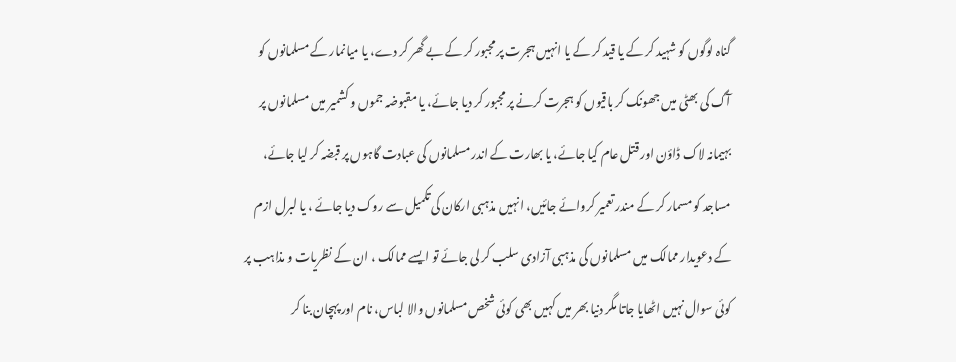گناہ لوگوں کو شہید کر کے یا قید کر کے یا انہیں ہجرت پر مجبور کر کے بے گھر کر دے، یا میانمار کے مسلمانوں کو آگ کی بھٹی میں جھونک کر باقیوں کو ہجرت کرنے پر مجبور کر دیا جائے، یا مقبوضہ جموں و کشمیر میں مسلمانوں پر بہیمانہ لاک ڈاؤن اور قتل عام کیا جائے، یا بھارت کے اندر مسلمانوں کی عبادت گاہوں پر قبضہ کر لیا جائے، مساجد کو مسمار کر کے مندر تعمیر کروائے جائیں، انہیں مذہبی ارکان کی تکمیل سے روک دیا جائے ، یا لبرل ازم کے دعویدار ممالک میں مسلمانوں کی مذہبی آزادی سلب کر لی جائے تو ایسے ممالک ، ان کے نظریات و مذاہب پر کوئی سوال نہیں اٹھایا جاتا مگر دنیا بھر میں کہیں بھی کوئی شخص مسلمانوں والا لباس، نام اور پہچان بنا کر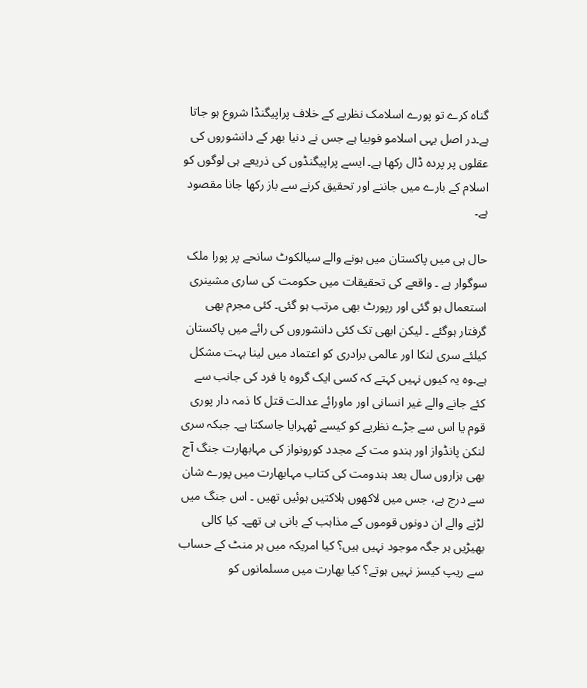گناہ کرے تو پورے اسلامک نظریے کے خلاف پراپیگنڈا شروع ہو جاتا ہے۔در اصل یہی اسلامو فوبیا ہے جس نے دنیا بھر کے دانشوروں کی عقلوں پر پردہ ڈال رکھا ہے۔ ایسے پراپیگنڈوں کی ذریعے ہی لوگوں کو اسلام کے بارے میں جاننے اور تحقیق کرنے سے باز رکھا جانا مقصود ہے۔

حال ہی میں پاکستان میں ہونے والے سیالکوٹ سانحے پر پورا ملک سوگوار ہے ۔ واقعے کی تحقیقات میں حکومت کی ساری مشینری استعمال ہو گئی اور رپورٹ بھی مرتب ہو گئی۔ کئی مجرم بھی گرفتار ہوگئے ۔ لیکن ابھی تک کئی دانشوروں کی رائے میں پاکستان کیلئے سری لنکا اور عالمی برادری کو اعتماد میں لینا بہت مشکل ہے۔وہ یہ کیوں نہیں کہتے کہ کسی ایک گروہ یا فرد کی جانب سے کئے جانے والے غیر انسانی اور ماورائے عدالت قتل کا ذمہ دار پوری قوم یا اس سے جڑے نظریے کو کیسے ٹھہرایا جاسکتا ہے۔ جبکہ سری لنکن پانڈواز اور ہندو مت کے مجدد کورونواز کی مہابھارت جنگ آج بھی ہزاروں سال بعد ہندومت کی کتاب مہابھارت میں پورے شان سے درج ہے، جس میں لاکھوں ہلاکتیں ہوئیں تھیں ۔ اس جنگ میں لڑنے والے ان دونوں قوموں کے مذاہب کے بانی ہی تھے۔ کیا کالی بھیڑیں ہر جگہ موجود نہیں ہیں؟ کیا امریکہ میں ہر منٹ کے حساب سے ریپ کیسز نہیں ہوتے؟ کیا بھارت میں مسلمانوں کو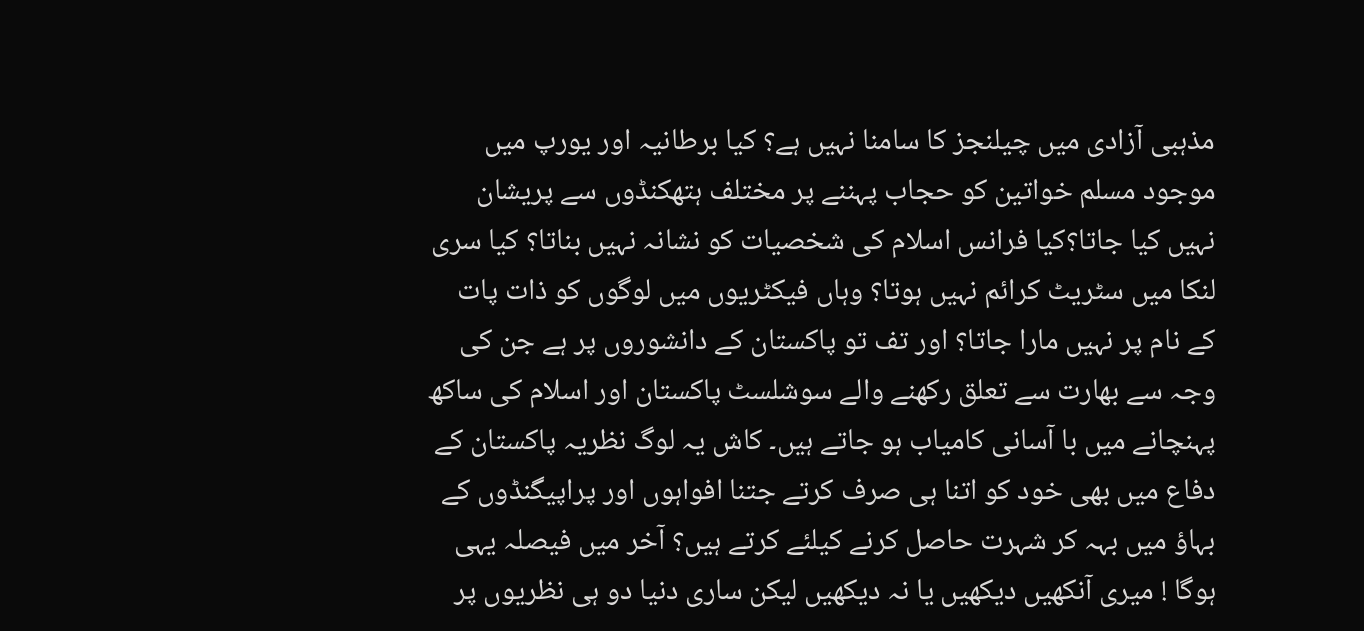مذہبی آزادی میں چیلنجز کا سامنا نہیں ہے؟ کیا برطانیہ اور یورپ میں موجود مسلم خواتین کو حجاب پہننے پر مختلف ہتھکنڈوں سے پریشان نہیں کیا جاتا؟کیا فرانس اسلام کی شخصیات کو نشانہ نہیں بناتا؟ کیا سری لنکا میں سٹریٹ کرائم نہیں ہوتا؟ وہاں فیکٹریوں میں لوگوں کو ذات پات کے نام پر نہیں مارا جاتا؟ اور تف تو پاکستان کے دانشوروں پر ہے جن کی وجہ سے بھارت سے تعلق رکھنے والے سوشلسٹ پاکستان اور اسلام کی ساکھ پہنچانے میں با آسانی کامیاب ہو جاتے ہیں۔ کاش یہ لوگ نظریہ پاکستان کے دفاع میں بھی خود کو اتنا ہی صرف کرتے جتنا افواہوں اور پراپیگنڈوں کے بہاؤ میں بہہ کر شہرت حاصل کرنے کیلئے کرتے ہیں؟ آخر میں فیصلہ یہی ہوگا ! میری آنکھیں دیکھیں یا نہ دیکھیں لیکن ساری دنیا دو ہی نظریوں پر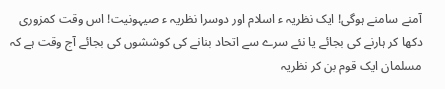آمنے سامنے ہوگی! ایک نظریہ ء اسلام اور دوسرا نظریہ ء صیہونیت! اس وقت کمزوری دکھا کر ہارنے کی بجائے یا نئے سرے سے اتحاد بنانے کی کوششوں کی بجائے آج وقت ہے کہ مسلمان ایک قوم بن کر نظریہ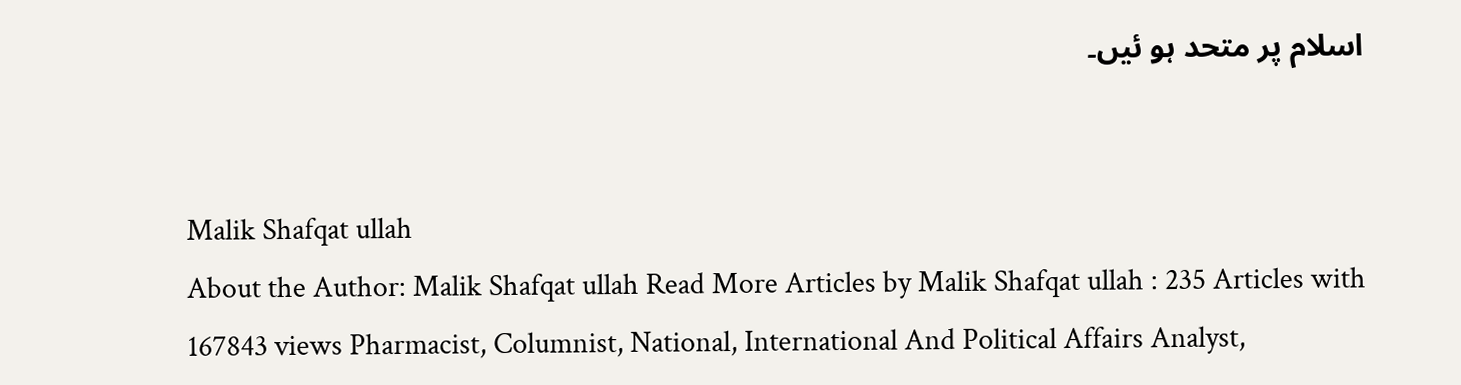اسلام پر متحد ہو ئیں۔


Malik Shafqat ullah
About the Author: Malik Shafqat ullah Read More Articles by Malik Shafqat ullah : 235 Articles with 167843 views Pharmacist, Columnist, National, International And Political Affairs Analyst,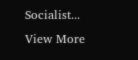Socialist... View More